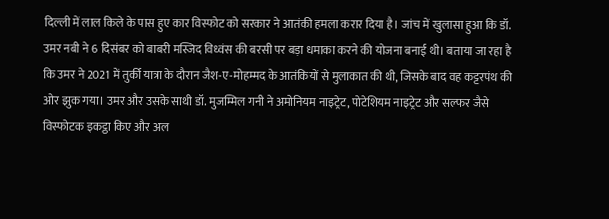दिल्ली में लाल किले के पास हुए कार विस्फोट को सरकार ने आतंकी हमला करार दिया है। जांच में खुलासा हुआ कि डॉ. उमर नबी ने 6 दिसंबर को बाबरी मस्जिद विध्वंस की बरसी पर बड़ा धमाका करने की योजना बनाई थी। बताया जा रहा है कि उमर ने 2021 में तुर्की यात्रा के दौरान जैश-ए-मोहम्मद के आतंकियों से मुलाकात की थी, जिसके बाद वह कट्टरपंथ की ओर झुक गया। उमर और उसके साथी डॉ. मुजम्मिल गनी ने अमोनियम नाइट्रेट, पोटेशियम नाइट्रेट और सल्फर जैसे विस्फोटक इकट्ठा किए और अल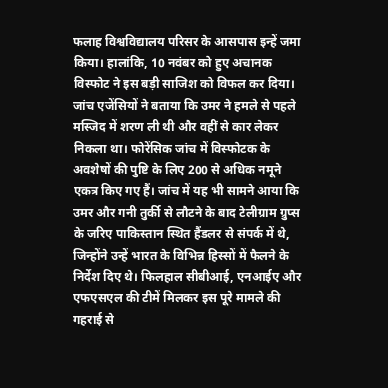फलाह विश्वविद्यालय परिसर के आसपास इन्हें जमा किया। हालांकि, 10 नवंबर को हुए अचानक विस्फोट ने इस बड़ी साजिश को विफल कर दिया। जांच एजेंसियों ने बताया कि उमर ने हमले से पहले मस्जिद में शरण ली थी और वहीं से कार लेकर निकला था। फोरेंसिक जांच में विस्फोटक के अवशेषों की पुष्टि के लिए 200 से अधिक नमूने एकत्र किए गए हैं। जांच में यह भी सामने आया कि उमर और गनी तुर्की से लौटने के बाद टेलीग्राम ग्रुप्स के जरिए पाकिस्तान स्थित हैंडलर से संपर्क में थे, जिन्होंने उन्हें भारत के विभिन्न हिस्सों में फैलने के निर्देश दिए थे। फिलहाल सीबीआई, एनआईए और एफएसएल की टीमें मिलकर इस पूरे मामले की गहराई से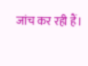जांच कर रही हैं।